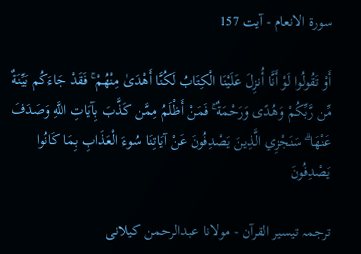سورة الانعام - آیت 157

أَوْ تَقُولُوا لَوْ أَنَّا أُنزِلَ عَلَيْنَا الْكِتَابُ لَكُنَّا أَهْدَىٰ مِنْهُمْ ۚ فَقَدْ جَاءَكُم بَيِّنَةٌ مِّن رَّبِّكُمْ وَهُدًى وَرَحْمَةٌ ۚ فَمَنْ أَظْلَمُ مِمَّن كَذَّبَ بِآيَاتِ اللَّهِ وَصَدَفَ عَنْهَا ۗ سَنَجْزِي الَّذِينَ يَصْدِفُونَ عَنْ آيَاتِنَا سُوءَ الْعَذَابِ بِمَا كَانُوا يَصْدِفُونَ

ترجمہ تیسیر القرآن - مولانا عبدالرحمن کیلانی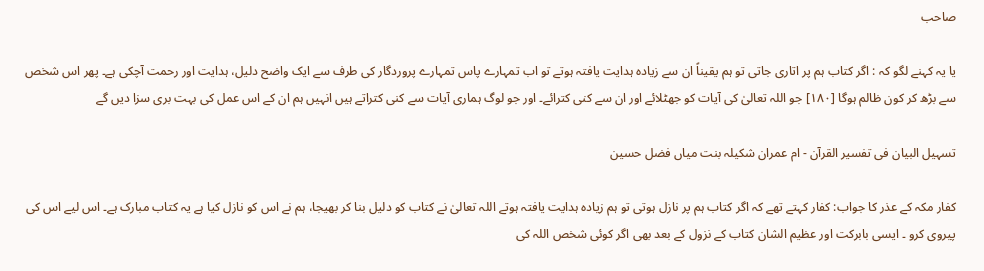صاحب

یا یہ کہنے لگو کہ : اگر کتاب ہم پر اتاری جاتی تو ہم یقیناً ان سے زیادہ ہدایت یافتہ ہوتے تو اب تمہارے پاس تمہارے پروردگار کی طرف سے ایک واضح دلیل، ہدایت اور رحمت آچکی ہے۔ پھر اس شخص سے بڑھ کر کون ظالم ہوگا [١٨٠] جو اللہ تعالیٰ کی آیات کو جھٹلائے اور ان سے کنی کترائے۔ اور جو لوگ ہماری آیات سے کنی کتراتے ہیں انہیں ہم ان کے اس عمل کی بہت بری سزا دیں گے

تسہیل البیان فی تفسیر القرآن - ام عمران شکیلہ بنت میاں فضل حسین

کفار مکہ کے عذر کا جواب: کفار کہتے تھے کہ اگر کتاب ہم پر نازل ہوتی تو ہم زیادہ ہدایت یافتہ ہوتے اللہ تعالیٰ نے کتاب کو دلیل بنا کر بھیجا، ہم نے اس کو نازل کیا ہے یہ کتاب مبارک ہے۔ اس لیے اس کی پیروی کرو ۔ ایسی بابرکت اور عظیم الشان کتاب کے نزول کے بعد بھی اگر کوئی شخص اللہ کی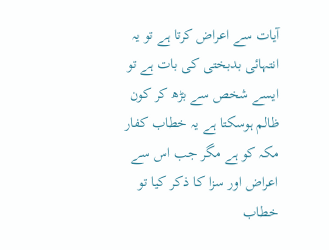آیات سے اعراض کرتا ہے تو یہ انتہائی بدبختی کی بات ہے تو ایسے شخص سے بڑھ کر کون ظالم ہوسکتا ہے یہ خطاب کفار مکہ کو ہے مگر جب اس سے اعراض اور سزا کا ذکر کیا تو خطاب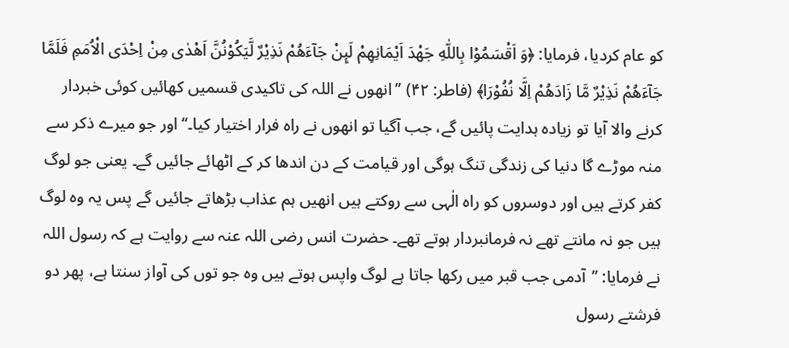کو عام کردیا، فرمایا: ﴿وَ اَقْسَمُوْا بِاللّٰهِ جَهْدَ اَيْمَانِهِمْ لَىِٕنْ جَآءَهُمْ نَذِيْرٌ لَّيَكُوْنُنَّ اَهْدٰى مِنْ اِحْدَى الْاُمَمِ فَلَمَّا جَآءَهُمْ نَذِيْرٌ مَّا زَادَهُمْ اِلَّا نُفُوْرَا﴾ (فاطر: ۴۲) ’’انھوں نے اللہ کی تاکیدی قسمیں کھائیں کوئی خبردار کرنے والا آیا تو زیادہ ہدایت پائیں گے، جب آگیا تو انھوں نے راہ فرار اختیار کیا۔‘‘ اور جو میرے ذکر سے منہ موڑے گا دنیا کی زندگی تنگ ہوگی اور قیامت کے دن اندھا كر كے اٹھائے جائیں گے۔ یعنی جو لوگ کفر کرتے ہیں اور دوسروں کو راہ الٰہی سے روکتے ہیں انھیں ہم عذاب بڑھاتے جائیں گے پس یہ وہ لوگ ہیں جو نہ مانتے تھے نہ فرمانبردار ہوتے تھے۔ حضرت انس رضی اللہ عنہ سے روایت ہے کہ رسول اللہ نے فرمایا: ’’آدمی جب قبر میں رکھا جاتا ہے لوگ واپس ہوتے ہیں وہ جو توں کی آواز سنتا ہے، پھر دو فرشتے رسول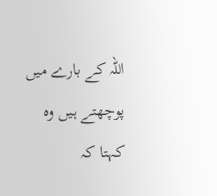اللہ کے بارے میں پوچھتے ہیں وہ کہتا کہ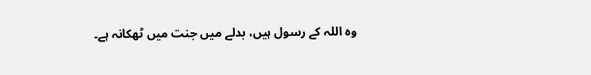وہ اللہ کے رسول ہیں، بدلے میں جنت میں ٹھکانہ ہے۔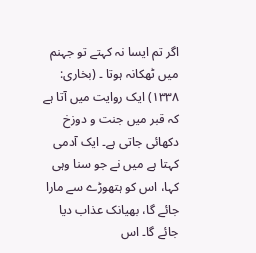اگر تم ایسا نہ کہتے تو جہنم میں ٹھکانہ ہوتا ۔ (بخاری: ۱۳۳۸) ایک روایت میں آتا ہے کہ قبر میں جنت و دوزخ دکھائی جاتی ہے۔ ایک آدمی کہتا ہے میں نے جو سنا وہی کہا، اس کو ہتھوڑے سے مارا جائے گا، بھیانک عذاب دیا جائے گا۔ اس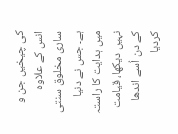کی چیخیں جن و انس کے علاوہ ساری مخلوق سنتی ہے۔ جس نے دنیا میں ہدایت کا راستہ نہیں دیکھا، قیامت کے دن اُسے اندھا کردیا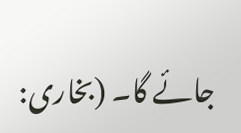جائے گا۔ (بخاری: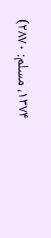۱۳۷۴، مسلم: ۲۸۷۰)